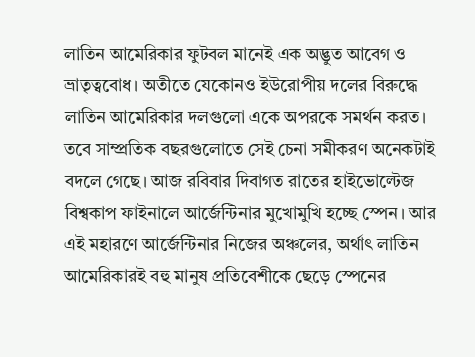লাতিন আমেরিকার ফুটবল মানেই এক অদ্ভুত আবেগ ও ভ্রাতৃত্ববোধ। অতীতে যেকোনও ইউরোপীয় দলের বিরুদ্ধে লাতিন আমেরিকার দলগুলো একে অপরকে সমর্থন করত। তবে সাম্প্রতিক বছরগুলোতে সেই চেনা সমীকরণ অনেকটাই বদলে গেছে। আজ রবিবার দিবাগত রাতের হাইভোল্টেজ বিশ্বকাপ ফাইনালে আর্জেন্টিনার মুখোমুখি হচ্ছে স্পেন। আর এই মহারণে আর্জেন্টিনার নিজের অঞ্চলের, অর্থাৎ লাতিন আমেরিকারই বহু মানুষ প্রতিবেশীকে ছেড়ে স্পেনের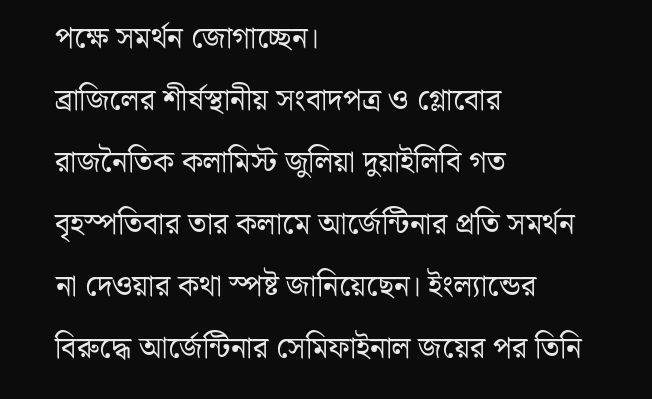পক্ষে সমর্থন জোগাচ্ছেন।
ব্রাজিলের শীর্ষস্থানীয় সংবাদপত্র ও গ্লোবোর রাজনৈতিক কলামিস্ট জুলিয়া দুয়াইলিবি গত বৃহস্পতিবার তার কলামে আর্জেন্টিনার প্রতি সমর্থন না দেওয়ার কথা স্পষ্ট জানিয়েছেন। ইংল্যান্ডের বিরুদ্ধে আর্জেন্টিনার সেমিফাইনাল জয়ের পর তিনি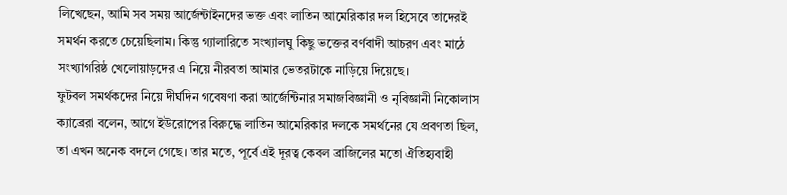লিখেছেন, আমি সব সময় আর্জেন্টাইনদের ভক্ত এবং লাতিন আমেরিকার দল হিসেবে তাদেরই সমর্থন করতে চেয়েছিলাম। কিন্তু গ্যালারিতে সংখ্যালঘু কিছু ভক্তের বর্ণবাদী আচরণ এবং মাঠে সংখ্যাগরিষ্ঠ খেলোয়াড়দের এ নিয়ে নীরবতা আমার ভেতরটাকে নাড়িয়ে দিয়েছে।
ফুটবল সমর্থকদের নিয়ে দীর্ঘদিন গবেষণা করা আর্জেন্টিনার সমাজবিজ্ঞানী ও নৃবিজ্ঞানী নিকোলাস ক্যাব্রেরা বলেন, আগে ইউরোপের বিরুদ্ধে লাতিন আমেরিকার দলকে সমর্থনের যে প্রবণতা ছিল, তা এখন অনেক বদলে গেছে। তার মতে, পূর্বে এই দূরত্ব কেবল ব্রাজিলের মতো ঐতিহ্যবাহী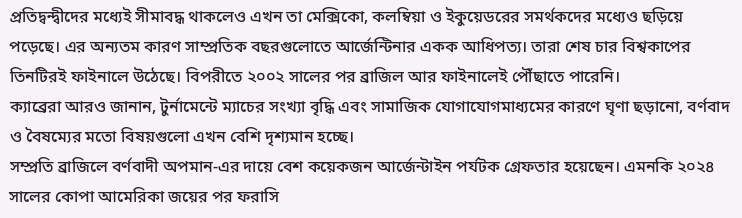প্রতিদ্বন্দ্বীদের মধ্যেই সীমাবদ্ধ থাকলেও এখন তা মেক্সিকো, কলম্বিয়া ও ইকুয়েডরের সমর্থকদের মধ্যেও ছড়িয়ে পড়েছে। এর অন্যতম কারণ সাম্প্রতিক বছরগুলোতে আর্জেন্টিনার একক আধিপত্য। তারা শেষ চার বিশ্বকাপের তিনটিরই ফাইনালে উঠেছে। বিপরীতে ২০০২ সালের পর ব্রাজিল আর ফাইনালেই পৌঁছাতে পারেনি।
ক্যাব্রেরা আরও জানান, টুর্নামেন্টে ম্যাচের সংখ্যা বৃদ্ধি এবং সামাজিক যোগাযোগমাধ্যমের কারণে ঘৃণা ছড়ানো, বর্ণবাদ ও বৈষম্যের মতো বিষয়গুলো এখন বেশি দৃশ্যমান হচ্ছে।
সম্প্রতি ব্রাজিলে বর্ণবাদী অপমান-এর দায়ে বেশ কয়েকজন আর্জেন্টাইন পর্যটক গ্রেফতার হয়েছেন। এমনকি ২০২৪ সালের কোপা আমেরিকা জয়ের পর ফরাসি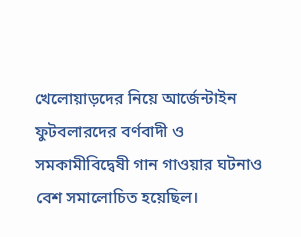খেলোয়াড়দের নিয়ে আর্জেন্টাইন ফুটবলারদের বর্ণবাদী ও সমকামীবিদ্বেষী গান গাওয়ার ঘটনাও বেশ সমালোচিত হয়েছিল।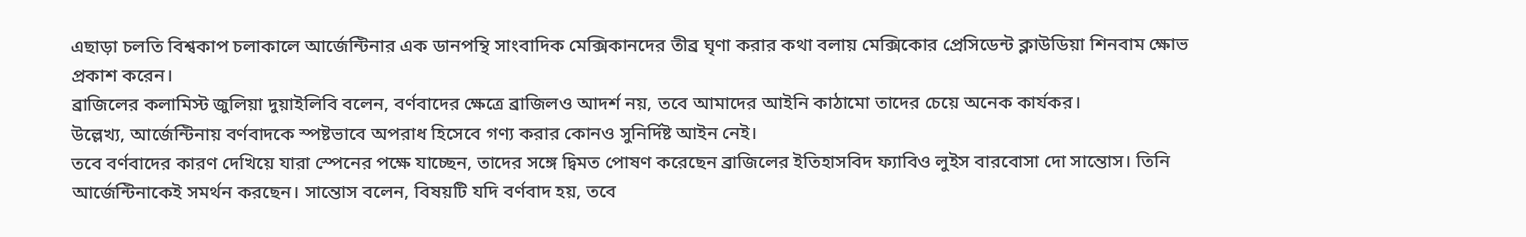এছাড়া চলতি বিশ্বকাপ চলাকালে আর্জেন্টিনার এক ডানপন্থি সাংবাদিক মেক্সিকানদের তীব্র ঘৃণা করার কথা বলায় মেক্সিকোর প্রেসিডেন্ট ক্লাউডিয়া শিনবাম ক্ষোভ প্রকাশ করেন।
ব্রাজিলের কলামিস্ট জুলিয়া দুয়াইলিবি বলেন, বর্ণবাদের ক্ষেত্রে ব্রাজিলও আদর্শ নয়, তবে আমাদের আইনি কাঠামো তাদের চেয়ে অনেক কার্যকর।
উল্লেখ্য, আর্জেন্টিনায় বর্ণবাদকে স্পষ্টভাবে অপরাধ হিসেবে গণ্য করার কোনও সুনির্দিষ্ট আইন নেই।
তবে বর্ণবাদের কারণ দেখিয়ে যারা স্পেনের পক্ষে যাচ্ছেন, তাদের সঙ্গে দ্বিমত পোষণ করেছেন ব্রাজিলের ইতিহাসবিদ ফ্যাবিও লুইস বারবোসা দো সান্তোস। তিনি আর্জেন্টিনাকেই সমর্থন করছেন। সান্তোস বলেন, বিষয়টি যদি বর্ণবাদ হয়, তবে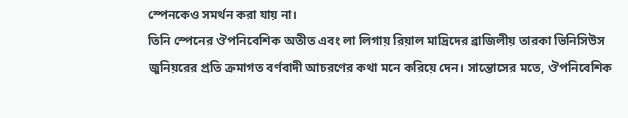স্পেনকেও সমর্থন করা যায় না।
তিনি স্পেনের ঔপনিবেশিক অতীত এবং লা লিগায় রিয়াল মাদ্রিদের ব্রাজিলীয় তারকা ভিনিসিউস জুনিয়রের প্রতি ক্রমাগত বর্ণবাদী আচরণের কথা মনে করিয়ে দেন। সান্তোসের মতে, ঔপনিবেশিক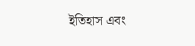ইতিহাস এবং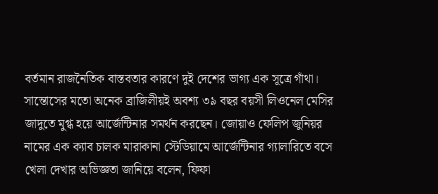বর্তমান রাজনৈতিক বাস্তবতার কারণে দুই দেশের ভাগ্য এক সূত্রে গাঁথা।
সান্তোসের মতো অনেক ব্রাজিলীয়ই অবশ্য ৩৯ বছর বয়সী লিওনেল মেসির জাদুতে মুগ্ধ হয়ে আর্জেন্টিনার সমর্থন করছেন। জোয়াও ফেলিপ জুনিয়র নামের এক ক্যাব চালক মারাকানা স্টেডিয়ামে আর্জেন্টিনার গ্যালারিতে বসে খেলা দেখার অভিজ্ঞতা জানিয়ে বলেন, ফিফা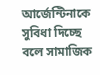আর্জেন্টিনাকে সুবিধা দিচ্ছে বলে সামাজিক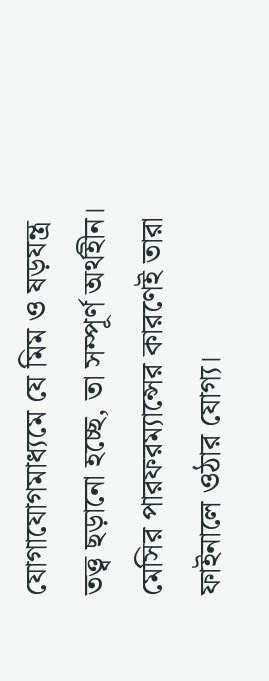যোগাযোগমাধ্যমে যে মিম ও ষড়যন্ত্র তত্ত্ব ছড়ানো হচ্ছে, তা সম্পূর্ণ অর্থহীন। মেসির পারফরম্যান্সের কারণেই তারা ফাইনালে ওঠার যোগ্য।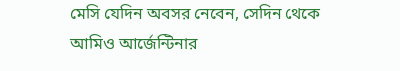মেসি যেদিন অবসর নেবেন, সেদিন থেকে আমিও আর্জেন্টিনার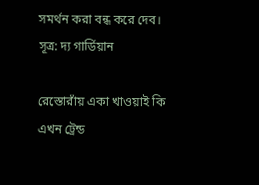সমর্থন করা বন্ধ করে দেব।
সূত্র: দ্য গার্ডিয়ান

রেস্তোরাঁয় একা খাওয়াই কি এখন ট্রেন্ড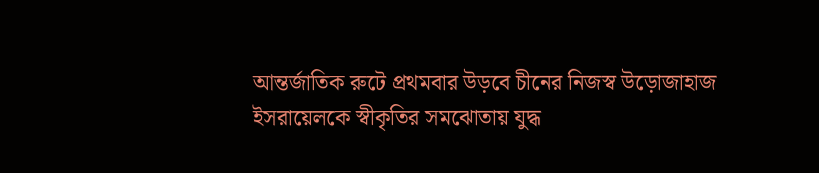আন্তর্জাতিক রুটে প্রথমবার উড়বে চীনের নিজস্ব উড়োজাহাজ
ইসরায়েলকে স্বীকৃতির সমঝোতায় যুদ্ধ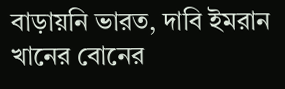বাড়ায়নি ভারত, দাবি ইমরান খানের বোনের